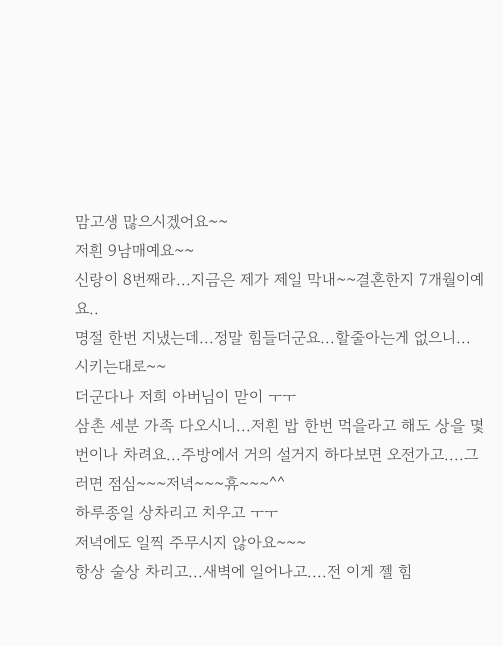맘고생 많으시겠어요~~
저흰 9남매예요~~
신랑이 8번째라...지금은 제가 제일 막내~~결혼한지 7개월이예요..
명절 한번 지냈는데...정말 힘들더군요...할줄아는게 없으니...시키는대로~~
더군다나 저희 아버님이 맏이 ㅜㅜ
삼촌 세분 가족 다오시니...저흰 밥 한번 먹을라고 해도 상을 몇번이나 차려요...주방에서 거의 설거지 하다보면 오전가고....그러면 점심~~~저녁~~~휴~~~^^
하루종일 상차리고 치우고 ㅜㅜ
저녁에도 일찍 주무시지 않아요~~~
항상 술상 차리고...새벽에 일어나고....전 이게 젤 힘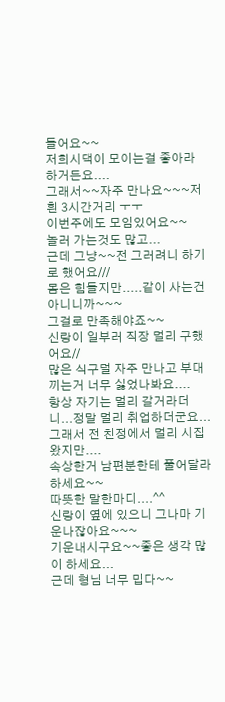들어요~~
저희시댁이 모이는걸 좋아라 하거든요....
그래서~~자주 만나요~~~저흰 3시간거리 ㅜㅜ
이번주에도 모임있어요~~
놀러 가는것도 많고...
근데 그냥~~전 그러려니 하기로 했어요///
몸은 힘들지만.....같이 사는건 아니니까~~~
그걸로 만족해야죠~~
신랑이 일부러 직장 멀리 구했어요//
많은 식구덜 자주 만나고 부대끼는거 너무 싫었나봐요....
항상 자기는 멀리 갈거라더니...정말 멀리 취업하더군요...
그래서 전 친정에서 멀리 시집왔지만....
속상한거 남편분한테 풀어달라하세요~~
따뜻한 말한마디....^^
신랑이 옆에 있으니 그나마 기운나잖아요~~~
기운내시구요~~좋은 생각 많이 하세요...
근데 형님 너무 밉다~~